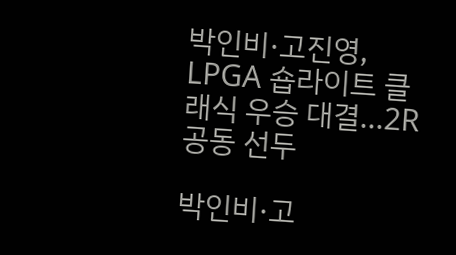박인비·고진영, LPGA 숍라이트 클래식 우승 대결…2R 공동 선두

박인비·고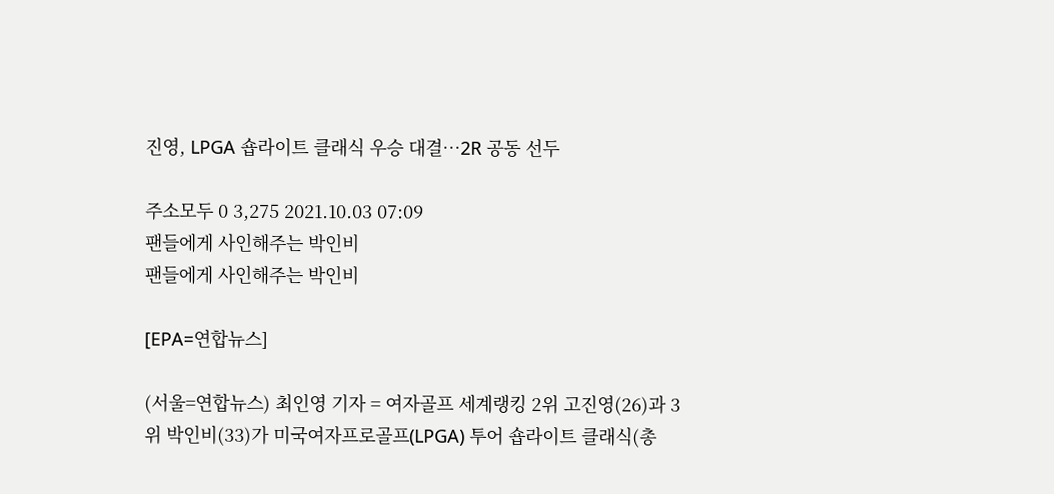진영, LPGA 숍라이트 클래식 우승 대결…2R 공동 선두

주소모두 0 3,275 2021.10.03 07:09
팬들에게 사인해주는 박인비
팬들에게 사인해주는 박인비

[EPA=연합뉴스]

(서울=연합뉴스) 최인영 기자 = 여자골프 세계랭킹 2위 고진영(26)과 3위 박인비(33)가 미국여자프로골프(LPGA) 투어 숍라이트 클래식(총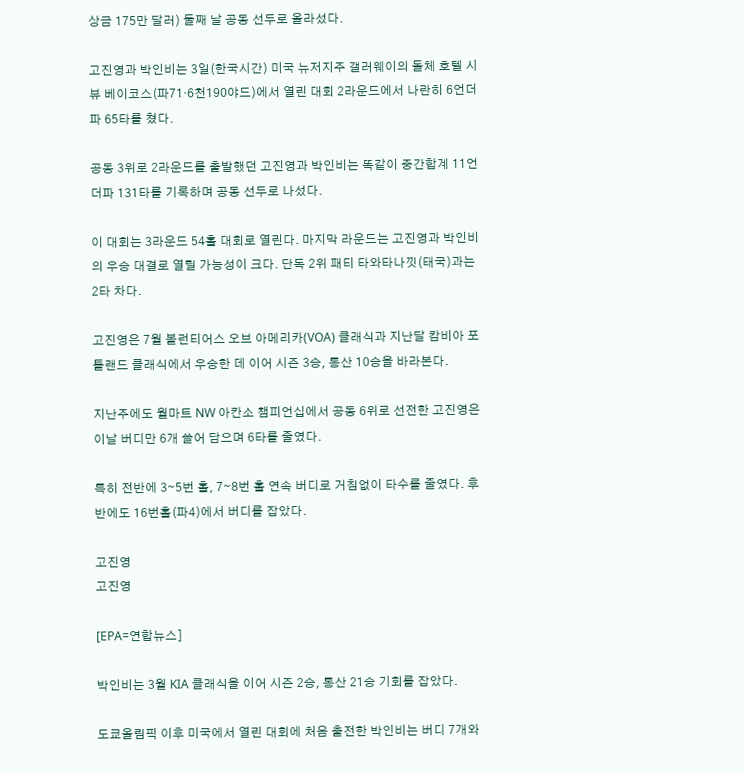상금 175만 달러) 둘째 날 공동 선두로 올라섰다.

고진영과 박인비는 3일(한국시간) 미국 뉴저지주 갤러웨이의 돌체 호텔 시뷰 베이코스(파71·6천190야드)에서 열린 대회 2라운드에서 나란히 6언더파 65타를 쳤다.

공동 3위로 2라운드를 출발했던 고진영과 박인비는 똑같이 중간합계 11언더파 131타를 기록하며 공동 선두로 나섰다.

이 대회는 3라운드 54홀 대회로 열린다. 마지막 라운드는 고진영과 박인비의 우승 대결로 열릴 가능성이 크다. 단독 2위 패티 타와타나낏(태국)과는 2타 차다.

고진영은 7월 볼런티어스 오브 아메리카(VOA) 클래식과 지난달 캄비아 포틀랜드 클래식에서 우승한 데 이어 시즌 3승, 통산 10승을 바라본다.

지난주에도 월마트 NW 아칸소 챔피언십에서 공동 6위로 선전한 고진영은 이날 버디만 6개 쓸어 담으며 6타를 줄였다.

특히 전반에 3∼5번 홀, 7∼8번 홀 연속 버디로 거침없이 타수를 줄였다. 후반에도 16번홀(파4)에서 버디를 잡았다.

고진영
고진영

[EPA=연합뉴스]

박인비는 3월 KIA 클래식을 이어 시즌 2승, 통산 21승 기회를 잡았다.

도쿄올림픽 이후 미국에서 열린 대회에 처음 출전한 박인비는 버디 7개와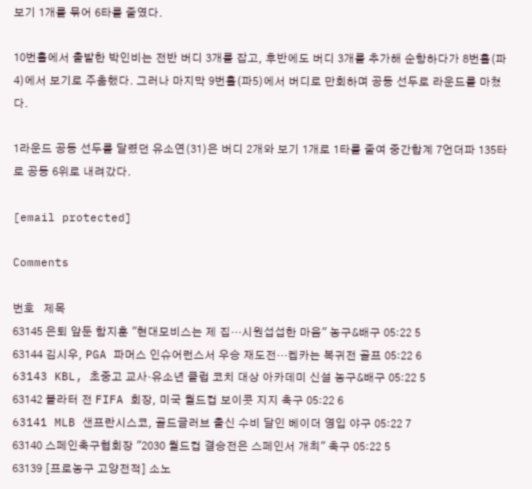보기 1개를 묶어 6타를 줄였다.

10번홀에서 출발한 박인비는 전반 버디 3개를 잡고, 후반에도 버디 3개를 추가해 순항하다가 8번홀(파4)에서 보기로 주춤했다. 그러나 마지막 9번홀(파5)에서 버디로 만회하며 공동 선두로 라운드를 마쳤다.

1라운드 공동 선두를 달렸던 유소연(31)은 버디 2개와 보기 1개로 1타를 줄여 중간합계 7언더파 135타로 공동 6위로 내려갔다.

[email protected]

Comments

번호   제목
63145 은퇴 앞둔 함지훈 "현대모비스는 제 집…시원섭섭한 마음" 농구&배구 05:22 5
63144 김시우, PGA 파머스 인슈어런스서 우승 재도전…켑카는 복귀전 골프 05:22 6
63143 KBL, 초중고 교사·유소년 클럽 코치 대상 아카데미 신설 농구&배구 05:22 5
63142 블라터 전 FIFA 회장, 미국 월드컵 보이콧 지지 축구 05:22 6
63141 MLB 샌프란시스코, 골드글러브 출신 수비 달인 베이더 영입 야구 05:22 7
63140 스페인축구협회장 "2030 월드컵 결승전은 스페인서 개최" 축구 05:22 5
63139 [프로농구 고양전적] 소노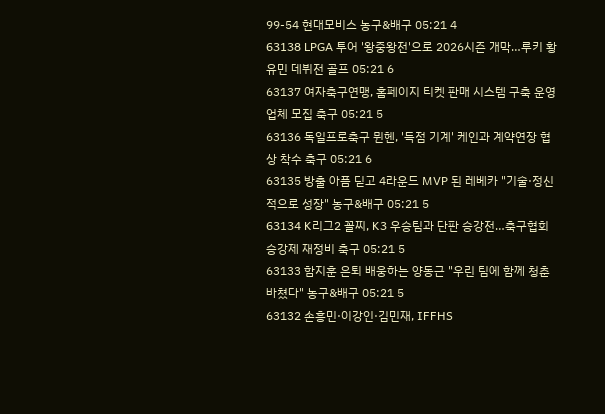99-54 현대모비스 농구&배구 05:21 4
63138 LPGA 투어 '왕중왕전'으로 2026시즌 개막…루키 황유민 데뷔전 골프 05:21 6
63137 여자축구연맹, 홈페이지 티켓 판매 시스템 구축 운영업체 모집 축구 05:21 5
63136 독일프로축구 뮌헨, '득점 기계' 케인과 계약연장 협상 착수 축구 05:21 6
63135 방출 아픔 딛고 4라운드 MVP 된 레베카 "기술·정신적으로 성장" 농구&배구 05:21 5
63134 K리그2 꼴찌, K3 우승팀과 단판 승강전…축구협회 승강제 재정비 축구 05:21 5
63133 함지훈 은퇴 배웅하는 양동근 "우린 팀에 함께 청춘 바쳤다" 농구&배구 05:21 5
63132 손흥민·이강인·김민재, IFFHS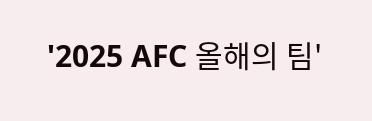'2025 AFC 올해의 팀'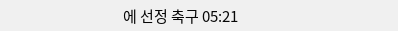에 선정 축구 05:21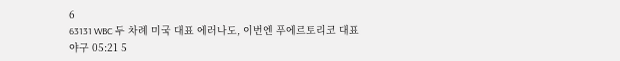6
63131 WBC 두 차례 미국 대표 에러나도, 이번엔 푸에르토리코 대표 야구 05:21 5